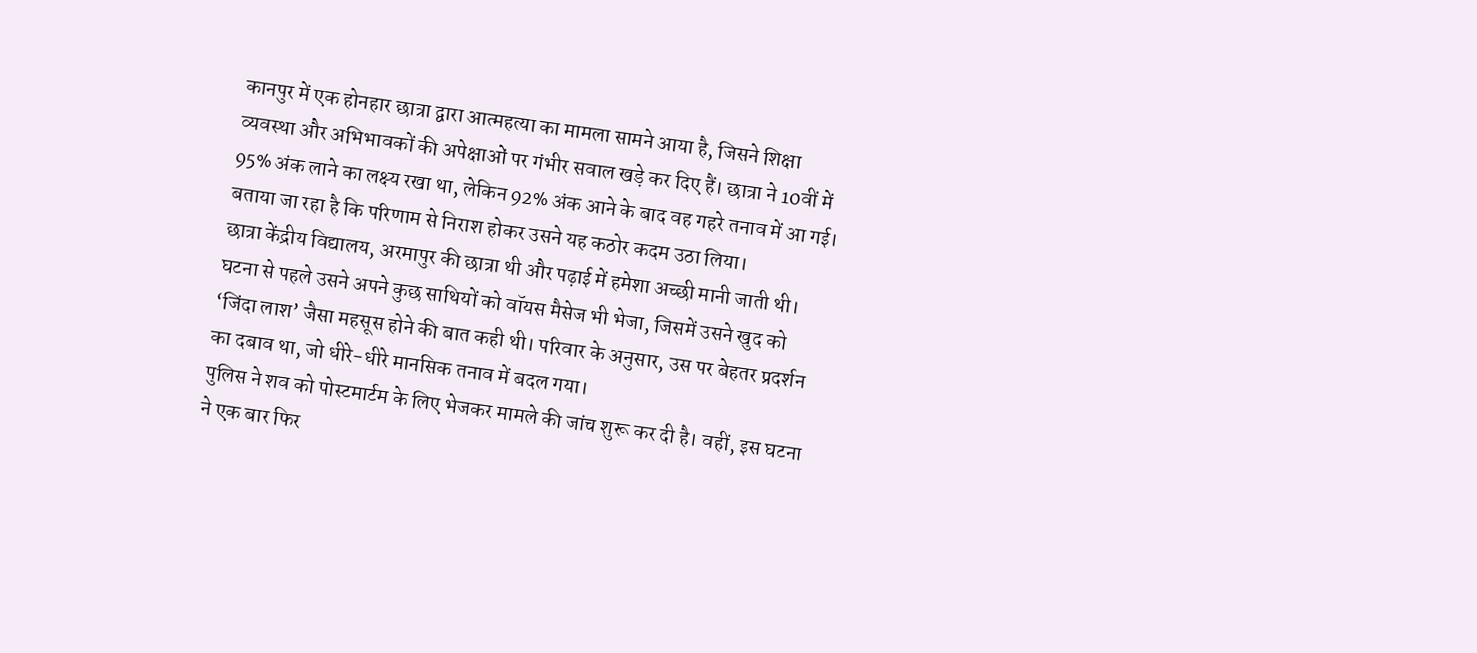कानपुर में एक होनहार छात्रा द्वारा आत्महत्या का मामला सामने आया है, जिसने शिक्षा व्यवस्था और अभिभावकों की अपेक्षाओं पर गंभीर सवाल खड़े कर दिए हैं। छात्रा ने 10वीं में 95% अंक लाने का लक्ष्य रखा था, लेकिन 92% अंक आने के बाद वह गहरे तनाव में आ गई। बताया जा रहा है कि परिणाम से निराश होकर उसने यह कठोर कदम उठा लिया।
छात्रा केंद्रीय विद्यालय, अरमापुर की छात्रा थी और पढ़ाई में हमेशा अच्छी मानी जाती थी। घटना से पहले उसने अपने कुछ साथियों को वॉयस मैसेज भी भेजा, जिसमें उसने खुद को ‘जिंदा लाश’ जैसा महसूस होने की बात कही थी। परिवार के अनुसार, उस पर बेहतर प्रदर्शन का दबाव था, जो धीरे-धीरे मानसिक तनाव में बदल गया।
पुलिस ने शव को पोस्टमार्टम के लिए भेजकर मामले की जांच शुरू कर दी है। वहीं, इस घटना ने एक बार फिर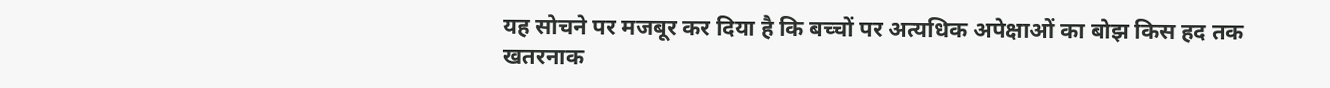यह सोचने पर मजबूर कर दिया है कि बच्चों पर अत्यधिक अपेक्षाओं का बोझ किस हद तक खतरनाक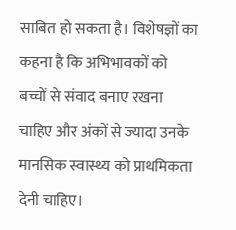साबित हो सकता है। विशेषज्ञों का कहना है कि अभिभावकों को बच्चों से संवाद बनाए रखना चाहिए और अंकों से ज्यादा उनके मानसिक स्वास्थ्य को प्राथमिकता देनी चाहिए।